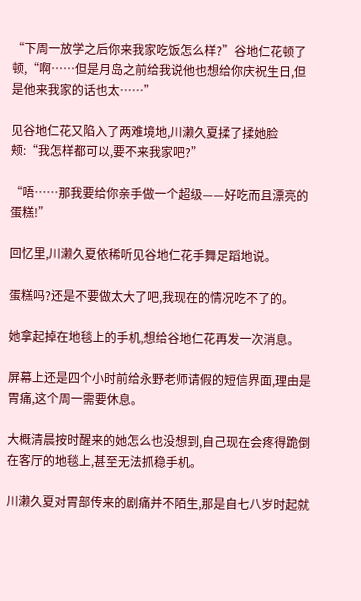“下周一放学之后你来我家吃饭怎么样?”谷地仁花顿了顿,“啊……但是月岛之前给我说他也想给你庆祝生日,但是他来我家的话也太……”

见谷地仁花又陷入了两难境地,川濑久夏揉了揉她脸颊:“我怎样都可以,要不来我家吧?”

“唔……那我要给你亲手做一个超级——好吃而且漂亮的蛋糕!”

回忆里,川濑久夏依稀听见谷地仁花手舞足蹈地说。

蛋糕吗?还是不要做太大了吧,我现在的情况吃不了的。

她拿起掉在地毯上的手机,想给谷地仁花再发一次消息。

屏幕上还是四个小时前给永野老师请假的短信界面,理由是胃痛,这个周一需要休息。

大概清晨按时醒来的她怎么也没想到,自己现在会疼得跪倒在客厅的地毯上,甚至无法抓稳手机。

川濑久夏对胃部传来的剧痛并不陌生,那是自七八岁时起就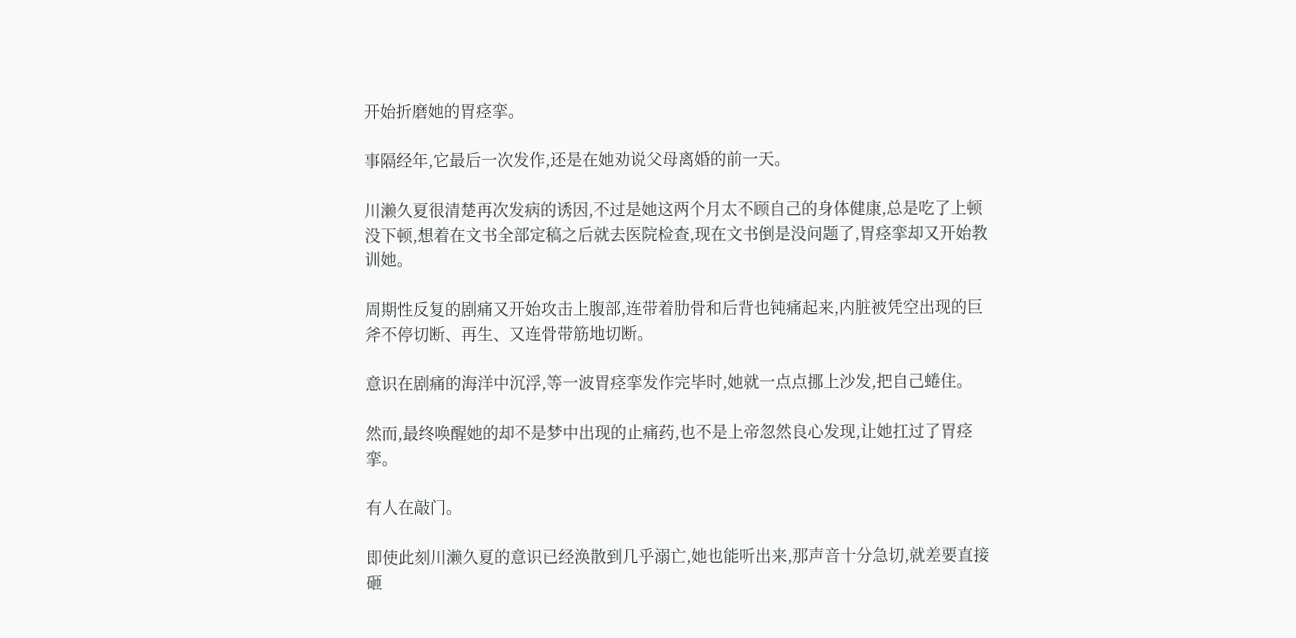开始折磨她的胃痉挛。

事隔经年,它最后一次发作,还是在她劝说父母离婚的前一天。

川濑久夏很清楚再次发病的诱因,不过是她这两个月太不顾自己的身体健康,总是吃了上顿没下顿,想着在文书全部定稿之后就去医院检查,现在文书倒是没问题了,胃痉挛却又开始教训她。

周期性反复的剧痛又开始攻击上腹部,连带着肋骨和后背也钝痛起来,内脏被凭空出现的巨斧不停切断、再生、又连骨带筋地切断。

意识在剧痛的海洋中沉浮,等一波胃痉挛发作完毕时,她就一点点挪上沙发,把自己蜷住。

然而,最终唤醒她的却不是梦中出现的止痛药,也不是上帝忽然良心发现,让她扛过了胃痉挛。

有人在敲门。

即使此刻川濑久夏的意识已经涣散到几乎溺亡,她也能听出来,那声音十分急切,就差要直接砸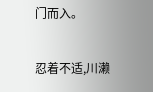门而入。

忍着不适,川濑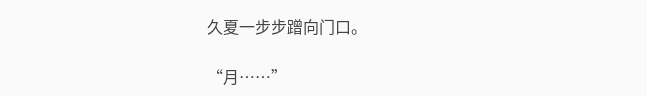久夏一步步蹭向门口。

“月……”